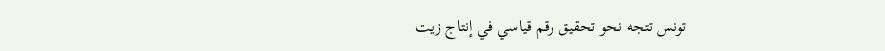تونس تتجه نحو تحقيق رقم قياسي في إنتاج زيت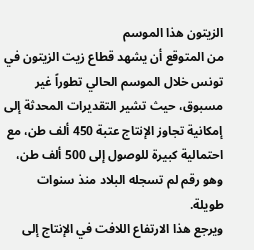الزيتون هذا الموسم
من المتوقع أن يشهد قطاع زيت الزيتون في تونس خلال الموسم الحالي تطوراً غير مسبوق، حيث تشير التقديرات المحدثة إلى إمكانية تجاوز الإنتاج عتبة 450 ألف طن، مع احتمالية كبيرة للوصول إلى 500 ألف طن، وهو رقم لم تسجله البلاد منذ سنوات طويلة.
ويرجع هذا الارتفاع اللافت في الإنتاج إلى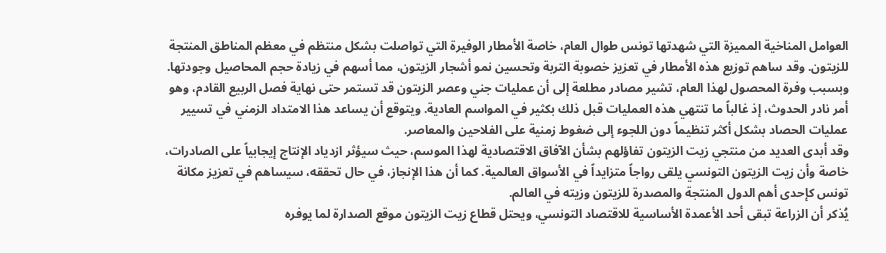العوامل المناخية المميزة التي شهدتها تونس طوال العام، خاصة الأمطار الوفيرة التي تواصلت بشكل منتظم في معظم المناطق المنتجة للزيتون. وقد ساهم توزيع هذه الأمطار في تعزيز خصوبة التربة وتحسين نمو أشجار الزيتون، مما أسهم في زيادة حجم المحاصيل وجودتها.
وبسبب وفرة المحصول لهذا العام، تشير مصادر مطلعة إلى أن عمليات جني وعصر الزيتون قد تستمر حتى نهاية فصل الربيع القادم، وهو أمر نادر الحدوث، إذ غالباً ما تنتهي هذه العمليات قبل ذلك بكثير في المواسم العادية. ويتوقع أن يساعد هذا الامتداد الزمني في تسيير عمليات الحصاد بشكل أكثر تنظيماً دون اللجوء إلى ضغوط زمنية على الفلاحين والمعاصر.
وقد أبدى العديد من منتجي زيت الزيتون تفاؤلهم بشأن الآفاق الاقتصادية لهذا الموسم، حيث سيؤثر ازدياد الإنتاج إيجابياً على الصادرات، خاصة وأن زيت الزيتون التونسي يلقى رواجاً متزايداً في الأسواق العالمية. كما أن هذا الإنجاز، في حال تحققه، سيساهم في تعزيز مكانة تونس كإحدى أهم الدول المنتجة والمصدرة للزيتون وزيته في العالم.
يُذكر أن الزراعة تبقى أحد الأعمدة الأساسية للاقتصاد التونسي، ويحتل قطاع زيت الزيتون موقع الصدارة لما يوفره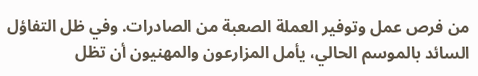من فرص عمل وتوفير العملة الصعبة من الصادرات. وفي ظل التفاؤل السائد بالموسم الحالي، يأمل المزارعون والمهنيون أن تظل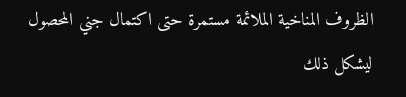الظروف المناخية الملائمة مستمرة حتى اكتمال جني المحصول ليشكل ذلك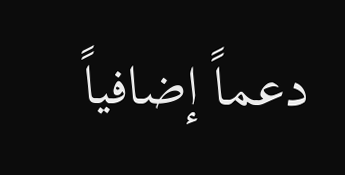دعماً إضافياً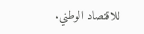للاقتصاد الوطني.